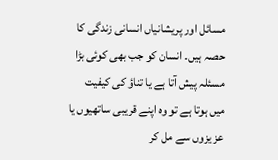مسائل اور پریشانیاں انسانی زندگی کا حصہ ہیں۔ انسان کو جب بھی کوئی بڑا مسئلہ پیش آتا ہے یا تناؤ کی کیفیت میں ہوتا ہے تو وہ اپنے قریبی ساتھیوں یا عز یزوں سے مل کر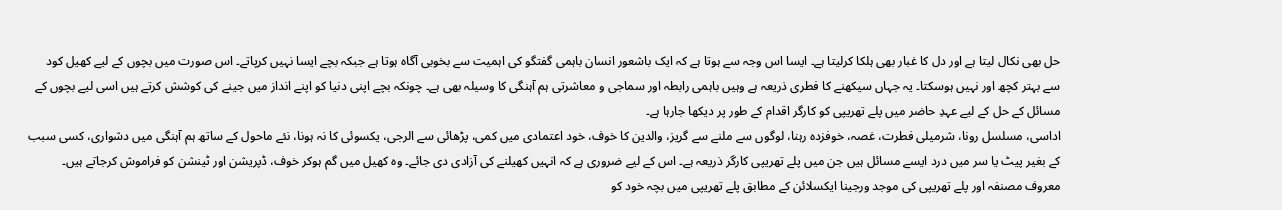حل بھی نکال لیتا ہے اور دل کا غبار بھی ہلکا کرلیتا ہے۔ ایسا اس وجہ سے ہوتا ہے کہ ایک باشعور انسان باہمی گفتگو کی اہمیت سے بخوبی آگاہ ہوتا ہے جبکہ بچے ایسا نہیں کرپاتے۔ اس صورت میں بچوں کے لیے کھیل کود سے بہتر کچھ اور نہیں ہوسکتا۔ یہ جہاں سیکھنے کا فطری ذریعہ ہے وہیں باہمی رابطہ اور سماجی و معاشرتی ہم آہنگی کا وسیلہ بھی ہے۔ چونکہ بچے اپنی دنیا کو اپنے انداز میں جینے کی کوشش کرتے ہیں اسی لیے بچوں کے مسائل کے حل کے لیے عہدِ حاضر میں پلے تھریپی کو کارگر اقدام کے طور پر دیکھا جارہا ہے۔
اداسی، مسلسل رونا، شرمیلی فطرت، غصہ، خوفزدہ رہنا، لوگوں سے ملنے سے گریز، والدین کا خوف، خود اعتمادی میں کمی، پڑھائی سے الرجی، یکسوئی کا نہ ہونا، نئے ماحول کے ساتھ ہم آہنگی میں دشواری، کسی سبب کے بغیر پیٹ یا سر میں درد ایسے مسائل ہیں جن میں پلے تھریپی کارگر ذریعہ ہے۔ اس کے لیے ضروری ہے کہ انہیں کھیلنے کی آزادی دی جائے۔ وہ کھیل میں گم ہوکر خوف، ڈپریشن اور ٹینشن کو فراموش کرجاتے ہیں۔ معروف مصنفہ اور پلے تھریپی کی موجد ورجینا ایکسلائن کے مطابق پلے تھریپی میں بچہ خود کو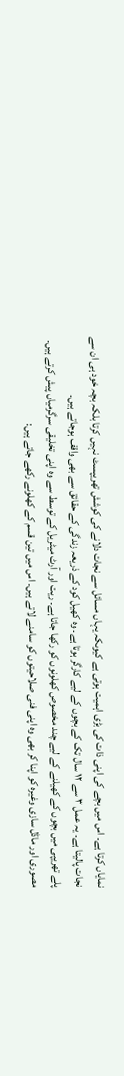نمایاں کرتا ہے۔ اس میں بچے کی اپنی ذات کی بڑی اہمیت ہوتی ہے کیوںکہ یہاں مسائل سے نجات دلانے کی کوشش تھریپسٹ نہیں کرتا بلکہ بچہ خود ہی ان سے نجات پالیتا ہے۔ یہ عمل ۳ سے ۱۲ سال تک کے بچوں کے لیے کارگر ہوتا ہے۔ وہ کھیل کود کے ذریعہ زندگی کے حقائق سے بھی واقف ہوجاتے ہیں۔
پلے تھریپی میں بچوں کے کھیلنے کے لیے چند مخصوص کھلونوں کو رکھا جاتا ہے۔ ریت اور آرٹ میٹریل کے توسط سے وہ اپنی تخلیقی سرگرمیاں پیش کرتے ہیں۔ مصوری اور ماڈل سازی وغیرہ کو اپنا کر بھی وہ اپنی فنی صلاحیتوں کو سامنے لاتے ہیں۔ اس میں تین قسم کے کھلونے رکھے جاتے ہیں: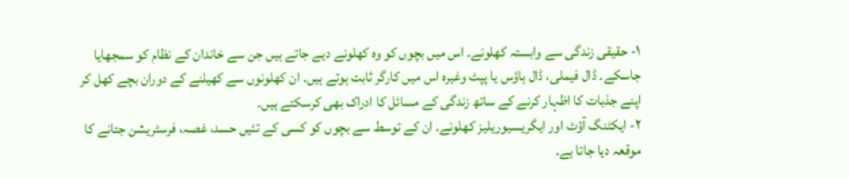۱- حقیقی زندگی سے وابستہ کھلونے۔ اس میں بچوں کو وہ کھلونے دیے جاتے ہیں جن سے خاندان کے نظام کو سمجھایا جاسکے۔ ڈال فیملی، ڈال ہاؤس یا پپٹ وغیرہ اس میں کارگر ثابت ہوتے ہیں۔ ان کھلونوں سے کھیلنے کے دوران بچے کھل کر اپنے جذبات کا اظہار کرنے کے ساتھ زندگی کے مسائل کا ادراک بھی کرسکتے ہیں۔
۲- ایکٹنگ آؤٹ اور ایگریسیوریلیز کھلونے۔ ان کے توسط سے بچوں کو کسی کے تئیں حسد، غصہ، فرسٹریشن جتانے کا موقعہ دیا جاتا ہے۔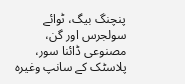پنچنگ بیگ، ٹوائے سولجرس اور گن، مصنوعی ڈائنا سور، پلاسٹک کے سانپ وغیرہ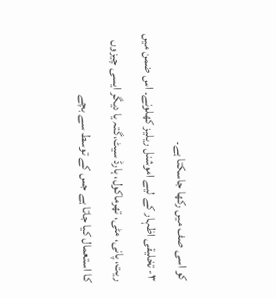کو اسی صف میں رکھا جاسکتا ہے۔
۳- تخلیقی اظہار کے لیے اموشنل ریلیز کھلونے۔ اس ضمن میں ریت، پانی، مٹی، تھرماکول، ہارڈ سیٹ،گتہ یا دیگر ایسی چیزوں کا استعمال کیا جاتا ہے جس کے توسط سے بچے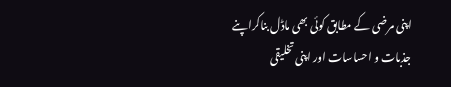اپنی مرضی کے مطابق کوئی بھی ماڈل بناکراپنے جذبات و احساسات اور اپنی تخلیقی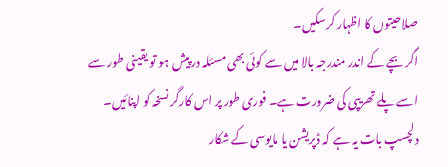صلاحیتوں کا اظہار کرسکیں۔
اگر بچے کے اندر مندرجہ بالا میں سے کوئی بھی مسئلہ درپیش ہو تو یقینی طور سے اسے پلے تھریپی کی ضرورت ہے۔ فوری طور پر اس کارگر نسخہ کو اپنائیں۔ دلچسپ بات یہ ہے کہ ڈپریشن یا مایوسی کے شکار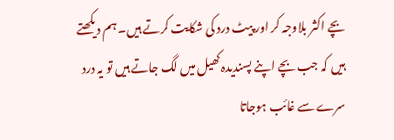بچے اکثر بلاوجہ کر اور پیٹ درد کی شکایت کرتے ہیں۔ ہم دیکھتے ہیں کہ جب بچے اپنے پسندیدہ کھیل میں لگ جاتے ہیں تو یہ درد سرے سے غائب ہوجاتا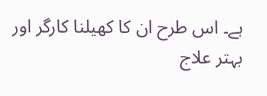ہے۔ اس طرح ان کا کھیلنا کارگر اور بہتر علاج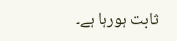ثابت ہورہا ہے۔